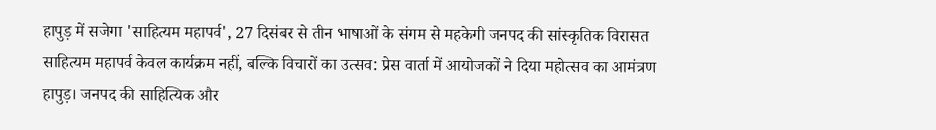हापुड़ में सजेगा 'साहित्यम महापर्व', 27 दिसंबर से तीन भाषाओं के संगम से महकेगी जनपद की सांस्कृतिक विरासत
साहित्यम महापर्व केवल कार्यक्रम नहीं, बल्कि विचारों का उत्सव: प्रेस वार्ता में आयोजकों ने दिया महोत्सव का आमंत्रण
हापुड़। जनपद की साहित्यिक और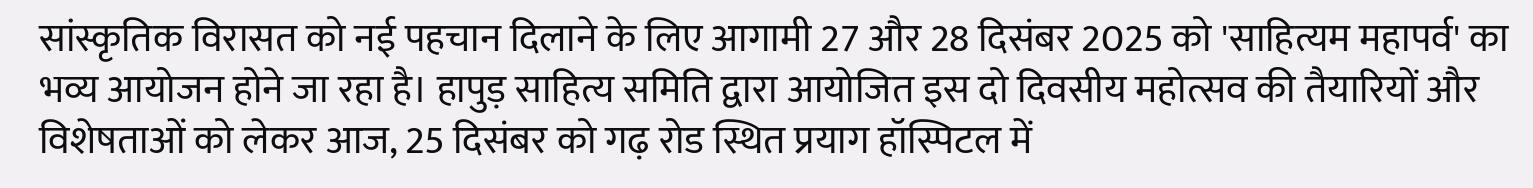सांस्कृतिक विरासत को नई पहचान दिलाने के लिए आगामी 27 और 28 दिसंबर 2025 को 'साहित्यम महापर्व' का भव्य आयोजन होने जा रहा है। हापुड़ साहित्य समिति द्वारा आयोजित इस दो दिवसीय महोत्सव की तैयारियों और विशेषताओं को लेकर आज, 25 दिसंबर को गढ़ रोड स्थित प्रयाग हॉस्पिटल में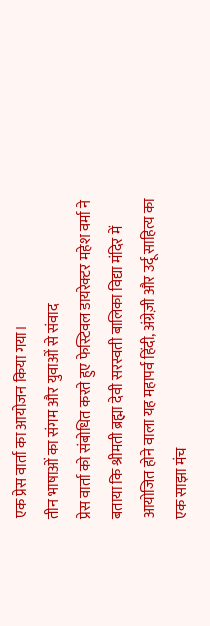एक प्रेस वार्ता का आयोजन किया गया।
तीन भाषाओं का संगम और युवाओं से संवाद
प्रेस वार्ता को संबोधित करते हुए फेस्टिवल डायरेक्टर महेश वर्मा ने बताया कि श्रीमती ब्रह्मा देवी सरस्वती बालिका विद्या मंदिर में आयोजित होने वाला यह महापर्व हिंदी, अंग्रेज़ी और उर्दू साहित्य का एक साझा मंच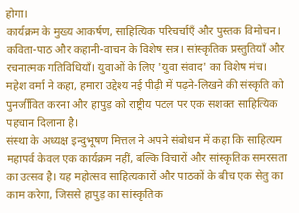होगा।
कार्यक्रम के मुख्य आकर्षण, साहित्यिक परिचर्चाएँ और पुस्तक विमोचन। कविता-पाठ और कहानी-वाचन के विशेष सत्र। सांस्कृतिक प्रस्तुतियाँ और रचनात्मक गतिविधियाँ। युवाओं के लिए 'युवा संवाद' का विशेष मंच।
महेश वर्मा ने कहा, हमारा उद्देश्य नई पीढ़ी में पढ़ने-लिखने की संस्कृति को पुनर्जीवित करना और हापुड़ को राष्ट्रीय पटल पर एक सशक्त साहित्यिक पहचान दिलाना है।
संस्था के अध्यक्ष इन्दुभूषण मित्तल ने अपने संबोधन में कहा कि साहित्यम महापर्व केवल एक कार्यक्रम नहीं, बल्कि विचारों और सांस्कृतिक समरसता का उत्सव है। यह महोत्सव साहित्यकारों और पाठकों के बीच एक सेतु का काम करेगा, जिससे हापुड़ का सांस्कृतिक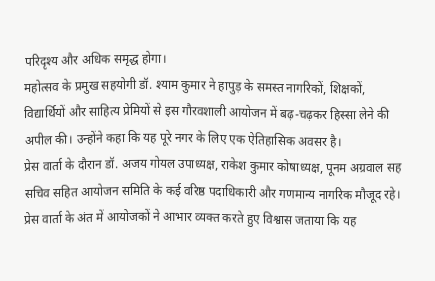परिदृश्य और अधिक समृद्ध होगा।
महोत्सव के प्रमुख सहयोगी डॉ. श्याम कुमार ने हापुड़ के समस्त नागरिकों, शिक्षकों, विद्यार्थियों और साहित्य प्रेमियों से इस गौरवशाली आयोजन में बढ़-चढ़कर हिस्सा लेने की अपील की। उन्होंने कहा कि यह पूरे नगर के लिए एक ऐतिहासिक अवसर है।
प्रेस वार्ता के दौरान डॉ. अजय गोयल उपाध्यक्ष, राकेश कुमार कोषाध्यक्ष, पूनम अग्रवाल सह सचिव सहित आयोजन समिति के कई वरिष्ठ पदाधिकारी और गणमान्य नागरिक मौजूद रहे।
प्रेस वार्ता के अंत में आयोजकों ने आभार व्यक्त करते हुए विश्वास जताया कि यह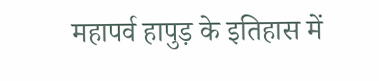महापर्व हापुड़ के इतिहास में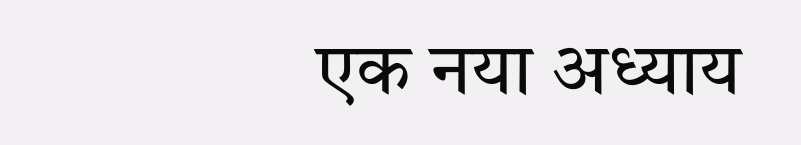एक नया अध्याय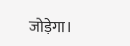जोड़ेगा।